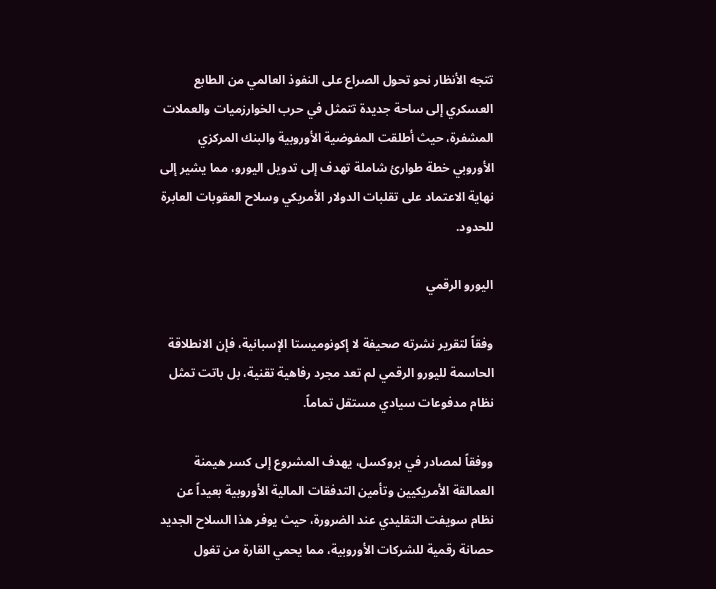تتجه الأنظار نحو تحول الصراع على النفوذ العالمي من الطابع العسكري إلى ساحة جديدة تتمثل في حرب الخوارزميات والعملات المشفرة، حيث أطلقت المفوضية الأوروبية والبنك المركزي الأوروبي خطة طوارئ شاملة تهدف إلى تدويل اليورو، مما يشير إلى نهاية الاعتماد على تقلبات الدولار الأمريكي وسلاح العقوبات العابرة للحدود.

اليورو الرقمي

وفقاً لتقرير نشرته صحيفة لا إكونوميستا الإسبانية، فإن الانطلاقة الحاسمة لليورو الرقمي لم تعد مجرد رفاهية تقنية، بل باتت تمثل نظام مدفوعات سيادي مستقل تماماً.

ووفقاً لمصادر في بروكسل، يهدف المشروع إلى كسر هيمنة العمالقة الأمريكيين وتأمين التدفقات المالية الأوروبية بعيداً عن نظام سويفت التقليدي عند الضرورة، حيث يوفر هذا السلاح الجديد حصانة رقمية للشركات الأوروبية، مما يحمي القارة من تغول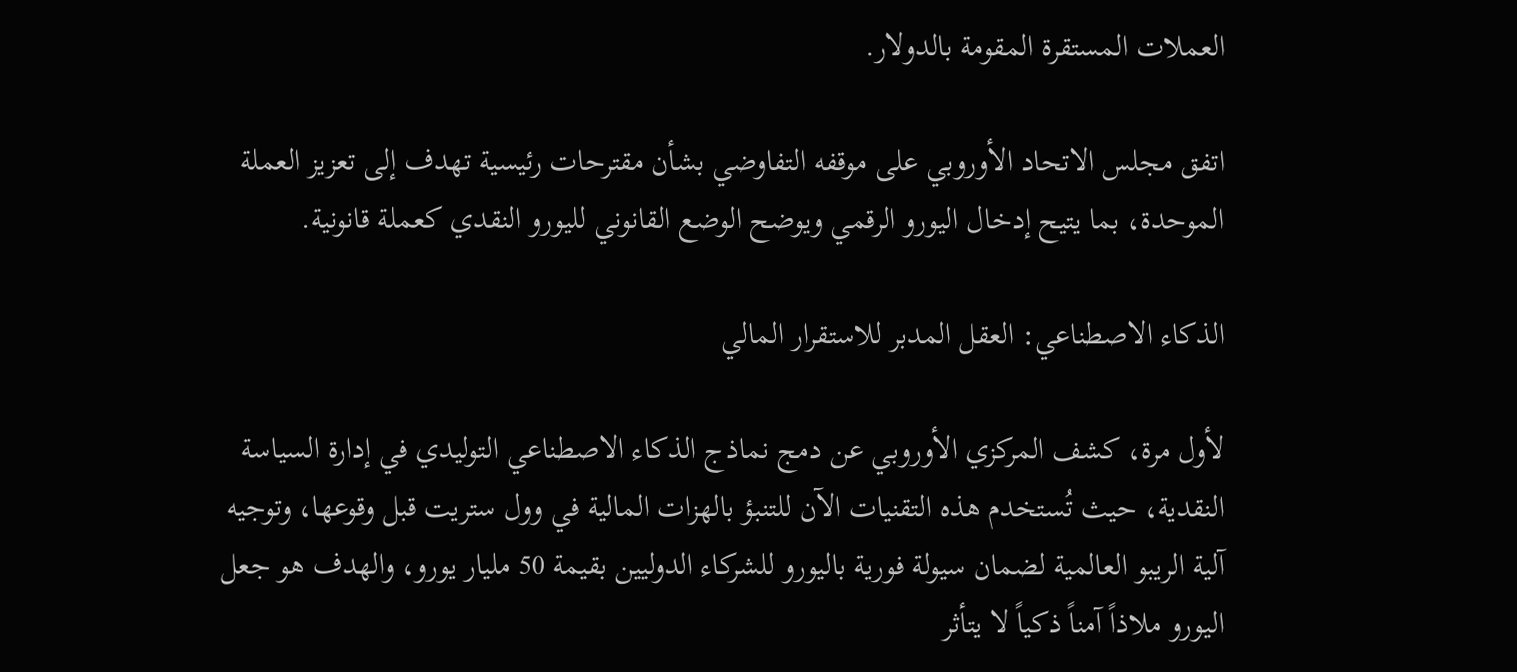العملات المستقرة المقومة بالدولار.

اتفق مجلس الاتحاد الأوروبي على موقفه التفاوضي بشأن مقترحات رئيسية تهدف إلى تعزيز العملة الموحدة، بما يتيح إدخال اليورو الرقمي ويوضح الوضع القانوني لليورو النقدي كعملة قانونية.

الذكاء الاصطناعي: العقل المدبر للاستقرار المالي

لأول مرة، كشف المركزي الأوروبي عن دمج نماذج الذكاء الاصطناعي التوليدي في إدارة السياسة النقدية، حيث تُستخدم هذه التقنيات الآن للتنبؤ بالهزات المالية في وول ستريت قبل وقوعها، وتوجيه آلية الريبو العالمية لضمان سيولة فورية باليورو للشركاء الدوليين بقيمة 50 مليار يورو، والهدف هو جعل اليورو ملاذاً آمناً ذكياً لا يتأثر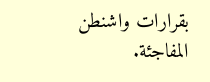بقرارات واشنطن المفاجئة.